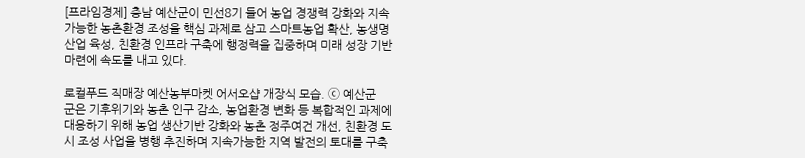[프라임경제] 충남 예산군이 민선8기 들어 농업 경쟁력 강화와 지속가능한 농촌환경 조성을 핵심 과제로 삼고 스마트농업 확산, 농생명 산업 육성, 친환경 인프라 구축에 행정력을 집중하며 미래 성장 기반 마련에 속도를 내고 있다.

로컬푸드 직매장 예산농부마켓 어서오샵 개장식 모습. ⓒ 예산군
군은 기후위기와 농촌 인구 감소, 농업환경 변화 등 복합적인 과제에 대응하기 위해 농업 생산기반 강화와 농촌 정주여건 개선, 친환경 도시 조성 사업을 병행 추진하며 지속가능한 지역 발전의 토대를 구축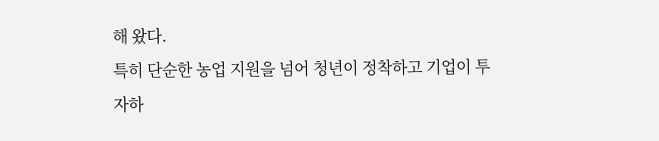해 왔다.
특히 단순한 농업 지원을 넘어 청년이 정착하고 기업이 투자하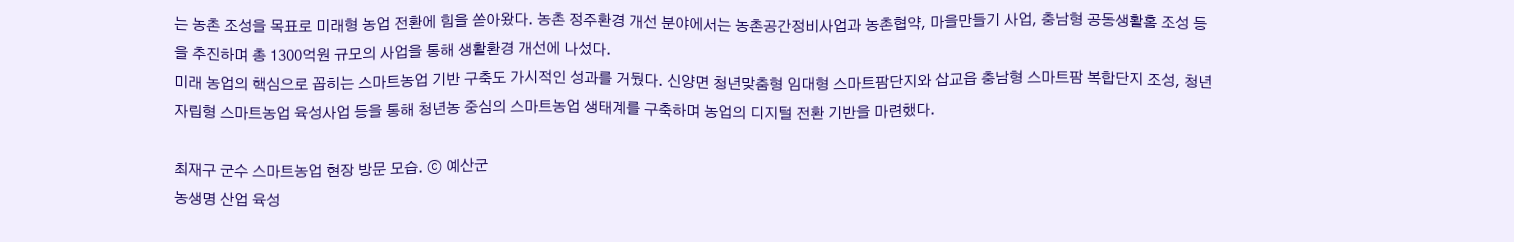는 농촌 조성을 목표로 미래형 농업 전환에 힘을 쏟아왔다. 농촌 정주환경 개선 분야에서는 농촌공간정비사업과 농촌협약, 마을만들기 사업, 충남형 공동생활홈 조성 등을 추진하며 총 1300억원 규모의 사업을 통해 생활환경 개선에 나섰다.
미래 농업의 핵심으로 꼽히는 스마트농업 기반 구축도 가시적인 성과를 거뒀다. 신양면 청년맞춤형 임대형 스마트팜단지와 삽교읍 충남형 스마트팜 복합단지 조성, 청년자립형 스마트농업 육성사업 등을 통해 청년농 중심의 스마트농업 생태계를 구축하며 농업의 디지털 전환 기반을 마련했다.

최재구 군수 스마트농업 현장 방문 모습. ⓒ 예산군
농생명 산업 육성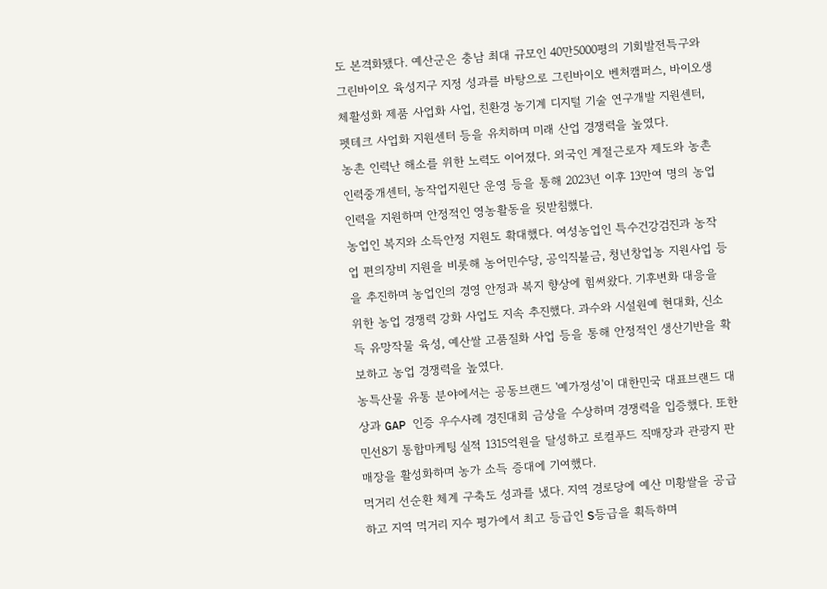도 본격화됐다. 예산군은 충남 최대 규모인 40만5000평의 기회발전특구와 그린바이오 육성지구 지정 성과를 바탕으로 그린바이오 벤처캠퍼스, 바이오생체활성화 제품 사업화 사업, 친환경 농기계 디지털 기술 연구개발 지원센터, 펫테크 사업화 지원센터 등을 유치하며 미래 산업 경쟁력을 높였다.
농촌 인력난 해소를 위한 노력도 이어졌다. 외국인 계절근로자 제도와 농촌인력중개센터, 농작업지원단 운영 등을 통해 2023년 이후 13만여 명의 농업 인력을 지원하며 안정적인 영농활동을 뒷받침했다.
농업인 복지와 소득안정 지원도 확대했다. 여성농업인 특수건강검진과 농작업 편의장비 지원을 비롯해 농어민수당, 공익직불금, 청년창업농 지원사업 등을 추진하며 농업인의 경영 안정과 복지 향상에 힘써왔다. 기후변화 대응을 위한 농업 경쟁력 강화 사업도 지속 추진했다. 과수와 시설원예 현대화, 신소득 유망작물 육성, 예산쌀 고품질화 사업 등을 통해 안정적인 생산기반을 확보하고 농업 경쟁력을 높였다.
농특산물 유통 분야에서는 공동브랜드 '예가정성'이 대한민국 대표브랜드 대상과 GAP 인증 우수사례 경진대회 금상을 수상하며 경쟁력을 입증했다. 또한 민선8기 통합마케팅 실적 1315억원을 달성하고 로컬푸드 직매장과 관광지 판매장을 활성화하며 농가 소득 증대에 기여했다.
먹거리 선순환 체계 구축도 성과를 냈다. 지역 경로당에 예산 미황쌀을 공급하고 지역 먹거리 지수 평가에서 최고 등급인 S등급을 획득하며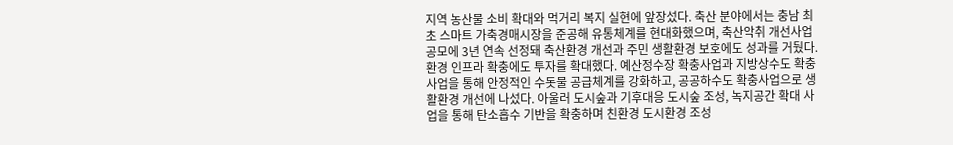지역 농산물 소비 확대와 먹거리 복지 실현에 앞장섰다. 축산 분야에서는 충남 최초 스마트 가축경매시장을 준공해 유통체계를 현대화했으며, 축산악취 개선사업 공모에 3년 연속 선정돼 축산환경 개선과 주민 생활환경 보호에도 성과를 거뒀다.
환경 인프라 확충에도 투자를 확대했다. 예산정수장 확충사업과 지방상수도 확충사업을 통해 안정적인 수돗물 공급체계를 강화하고, 공공하수도 확충사업으로 생활환경 개선에 나섰다. 아울러 도시숲과 기후대응 도시숲 조성, 녹지공간 확대 사업을 통해 탄소흡수 기반을 확충하며 친환경 도시환경 조성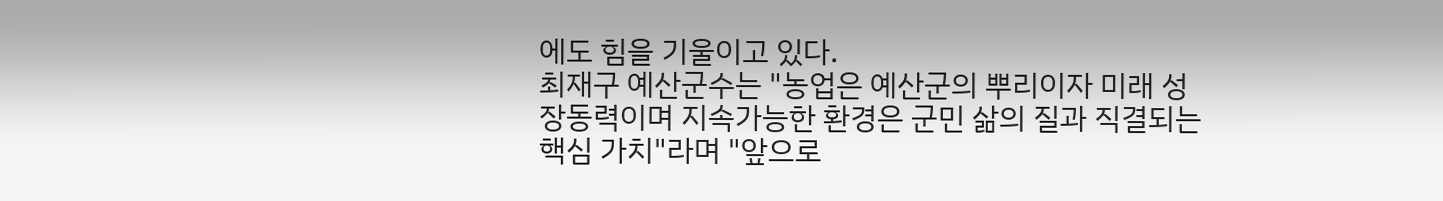에도 힘을 기울이고 있다.
최재구 예산군수는 "농업은 예산군의 뿌리이자 미래 성장동력이며 지속가능한 환경은 군민 삶의 질과 직결되는 핵심 가치"라며 "앞으로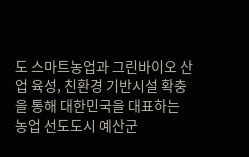도 스마트농업과 그린바이오 산업 육성, 친환경 기반시설 확충을 통해 대한민국을 대표하는 농업 선도도시 예산군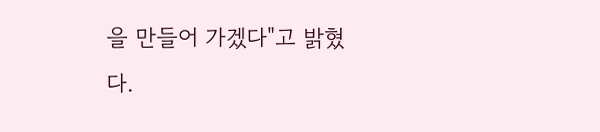을 만들어 가겠다"고 밝혔다.